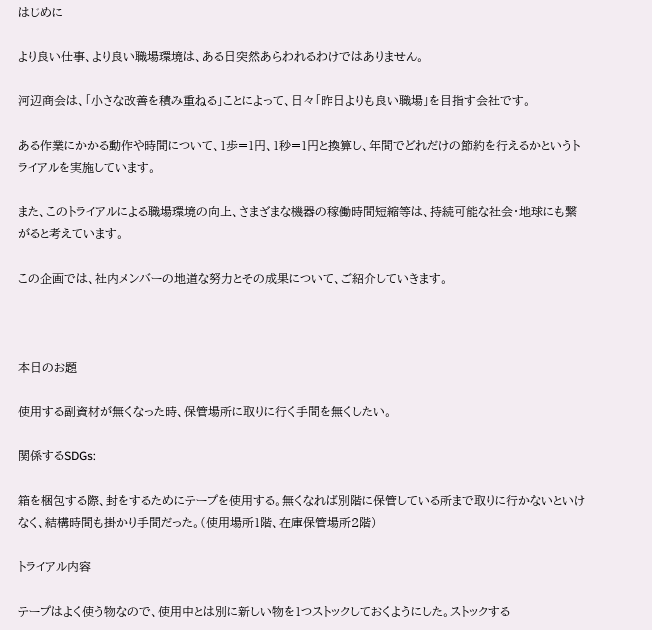はじめに

より良い仕事、より良い職場環境は、ある日突然あらわれるわけではありません。

河辺商会は、「小さな改善を積み重ねる」ことによって、日々「昨日よりも良い職場」を目指す会社です。

ある作業にかかる動作や時間について、1歩=1円、1秒=1円と換算し、年間でどれだけの節約を行えるかというトライアルを実施しています。

また、このトライアルによる職場環境の向上、さまざまな機器の稼働時間短縮等は、持続可能な社会・地球にも繋がると考えています。

この企画では、社内メンバーの地道な努力とその成果について、ご紹介していきます。



本日のお題

使用する副資材が無くなった時、保管場所に取りに行く手間を無くしたい。

関係するSDGs:

箱を梱包する際、封をするためにテープを使用する。無くなれば別階に保管している所まで取りに行かないといけなく、結構時間も掛かり手間だった。(使用場所1階、在庫保管場所2階)

トライアル内容

テープはよく使う物なので、使用中とは別に新しい物を1つストックしておくようにした。ストックする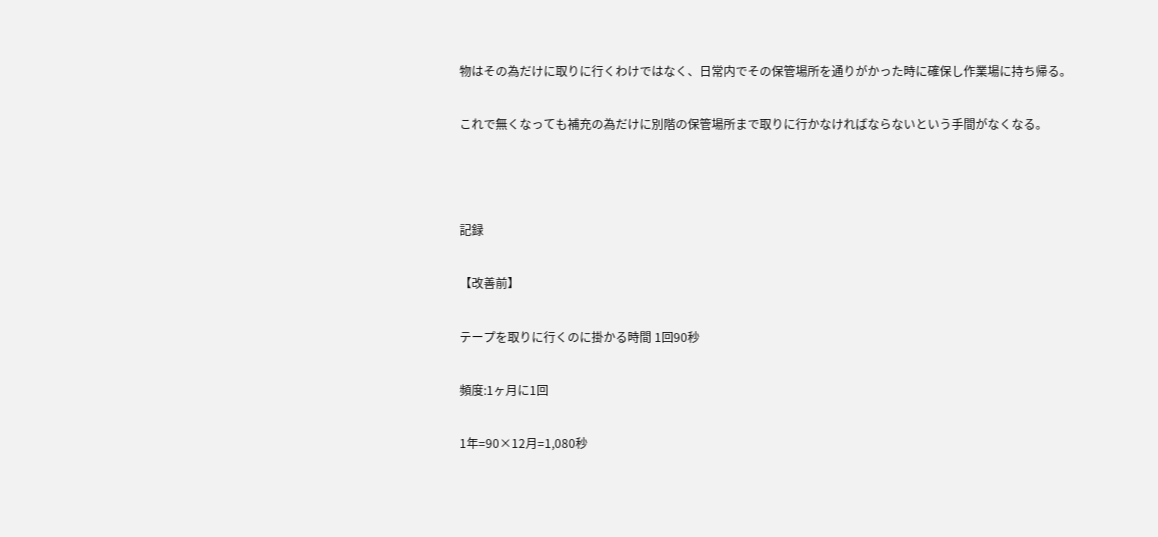物はその為だけに取りに行くわけではなく、日常内でその保管場所を通りがかった時に確保し作業場に持ち帰る。

これで無くなっても補充の為だけに別階の保管場所まで取りに行かなければならないという手間がなくなる。



記録

【改善前】

テープを取りに行くのに掛かる時間 1回90秒

頻度:1ヶ月に1回

1年=90×12月=1,080秒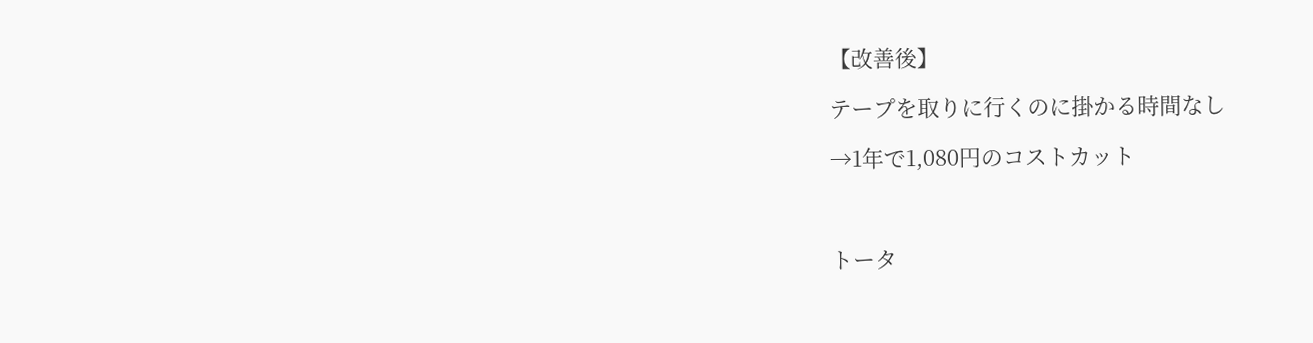【改善後】

テープを取りに行くのに掛かる時間なし

→1年で1,080円のコストカット



トータ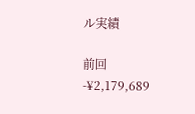ル実績

前回 -¥2,179,689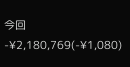今回 -¥2,180,769(-¥1,080)